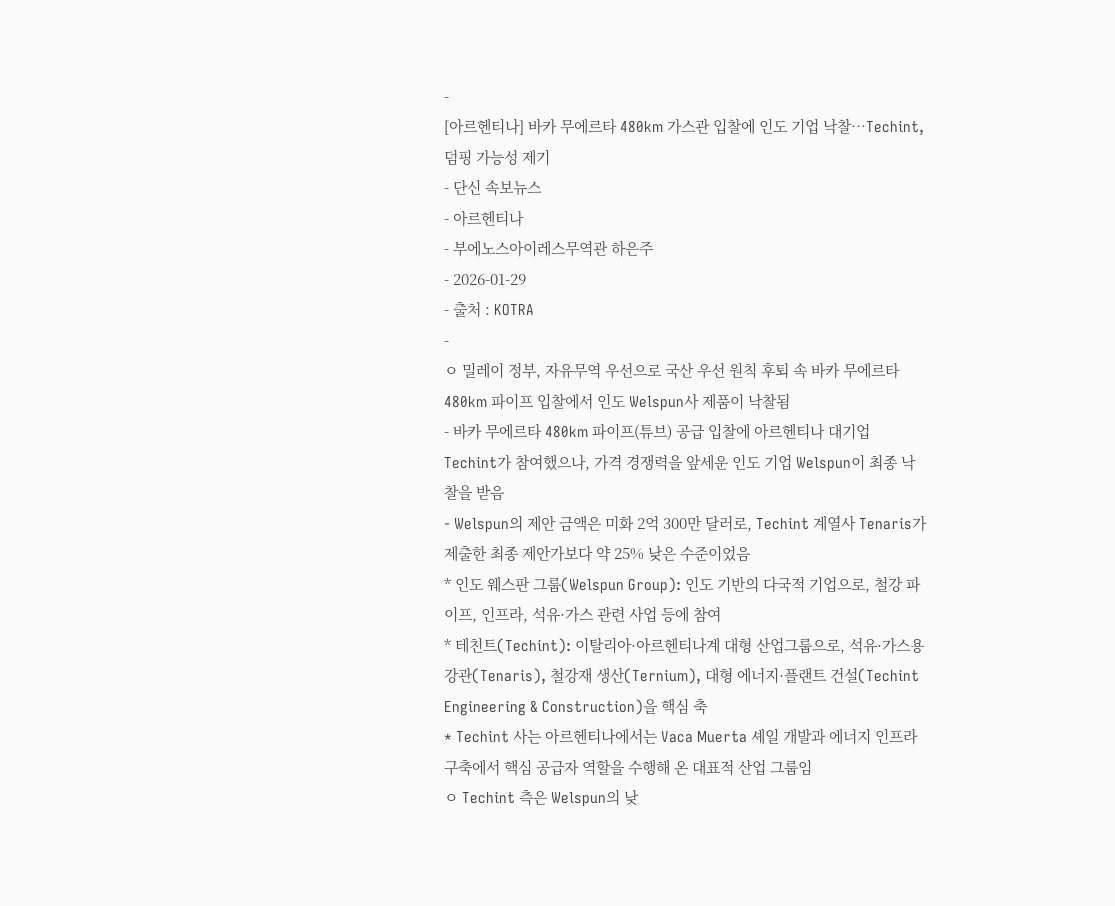-
[아르헨티나] 바카 무에르타 480km 가스관 입찰에 인도 기업 낙찰…Techint, 덤핑 가능성 제기
- 단신 속보뉴스
- 아르헨티나
- 부에노스아이레스무역관 하은주
- 2026-01-29
- 출처 : KOTRA
-
ㅇ 밀레이 정부, 자유무역 우선으로 국산 우선 원칙 후퇴 속 바카 무에르타 480km 파이프 입찰에서 인도 Welspun사 제품이 낙찰됨
- 바카 무에르타 480km 파이프(튜브) 공급 입찰에 아르헨티나 대기업 Techint가 참여했으나, 가격 경쟁력을 앞세운 인도 기업 Welspun이 최종 낙찰을 받음
- Welspun의 제안 금액은 미화 2억 300만 달러로, Techint 계열사 Tenaris가 제출한 최종 제안가보다 약 25% 낮은 수준이었음
* 인도 웨스판 그룹(Welspun Group): 인도 기반의 다국적 기업으로, 철강 파이프, 인프라, 석유·가스 관련 사업 등에 참여
* 테친트(Techint): 이탈리아·아르헨티나계 대형 산업그룹으로, 석유·가스용 강관(Tenaris), 철강재 생산(Ternium), 대형 에너지·플랜트 건설(Techint Engineering & Construction)을 핵심 축
* Techint 사는 아르헨티나에서는 Vaca Muerta 셰일 개발과 에너지 인프라 구축에서 핵심 공급자 역할을 수행해 온 대표적 산업 그룹임
ㅇ Techint 측은 Welspun의 낮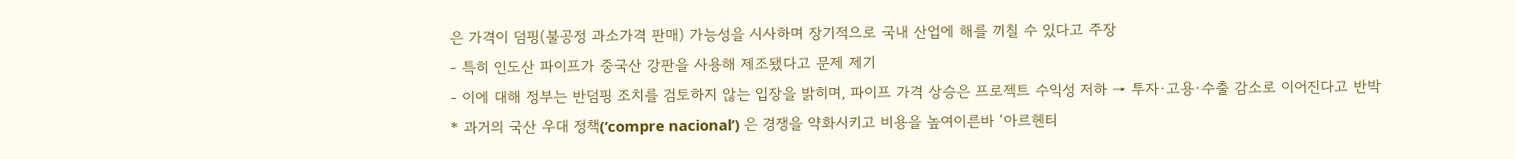은 가격이 덤핑(불공정 과소가격 판매) 가능성을 시사하며 장기적으로 국내 산업에 해를 끼칠 수 있다고 주장
- 특히 인도산 파이프가 중국산 강판을 사용해 제조됐다고 문제 제기
- 이에 대해 정부는 반덤핑 조치를 검토하지 않는 입장을 밝히며, 파이프 가격 상승은 프로젝트 수익성 저하 → 투자·고용·수출 감소로 이어진다고 반박
* 과거의 국산 우대 정책(‘compre nacional’) 은 경쟁을 약화시키고 비용을 높여이른바 ‘아르헨티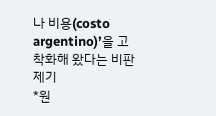나 비용(costo argentino)’을 고착화해 왔다는 비판 제기
*원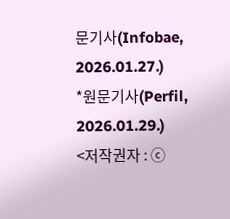문기사(Infobae, 2026.01.27.)
*원문기사(Perfil, 2026.01.29.)
<저작권자 : ⓒ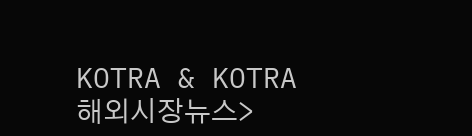KOTRA & KOTRA 해외시장뉴스>